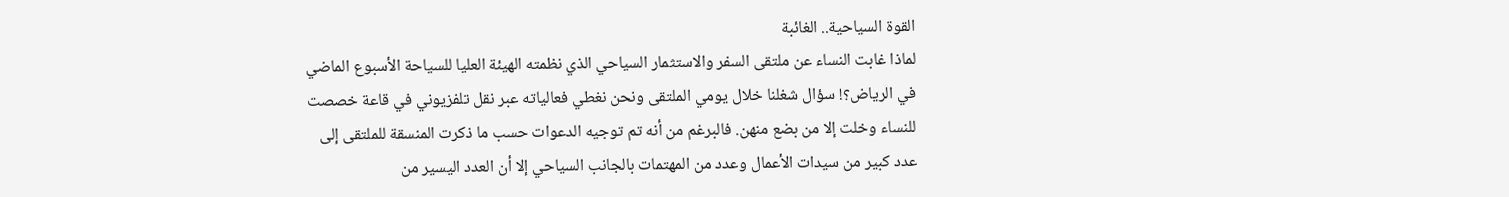القوة السياحية.. الغائبة
لماذا غابت النساء عن ملتقى السفر والاستثمار السياحي الذي نظمته الهيئة العليا للسياحة الأسبوع الماضي في الرياض؟! سؤال شغلنا خلال يومي الملتقى ونحن نغطي فعالياته عبر نقل تلفزيوني في قاعة خصصت للنساء وخلت إلا من بضع منهن. فالبرغم من أنه تم توجيه الدعوات حسب ما ذكرت المنسقة للملتقى إلى عدد كبير من سيدات الأعمال وعدد من المهتمات بالجانب السياحي إلا أن العدد اليسير من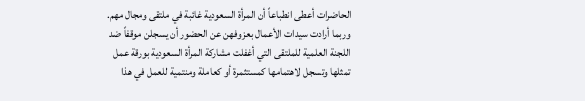الحاضرات أعطى انطباعاً أن المرأة السعودية غائبة في ملتقى ومجال مهم.
وربما أرادت سيدات الأعمال بعزوفهن عن الحضور أن يسجلن موقفاً ضد اللجنة العلمية للملتقى التي أغفلت مشاركة المرأة السعودية بورقة عمل تمثلها وتسجل لاهتمامها كمستثمرة أو كعاملة ومنتمية للعمل في هذا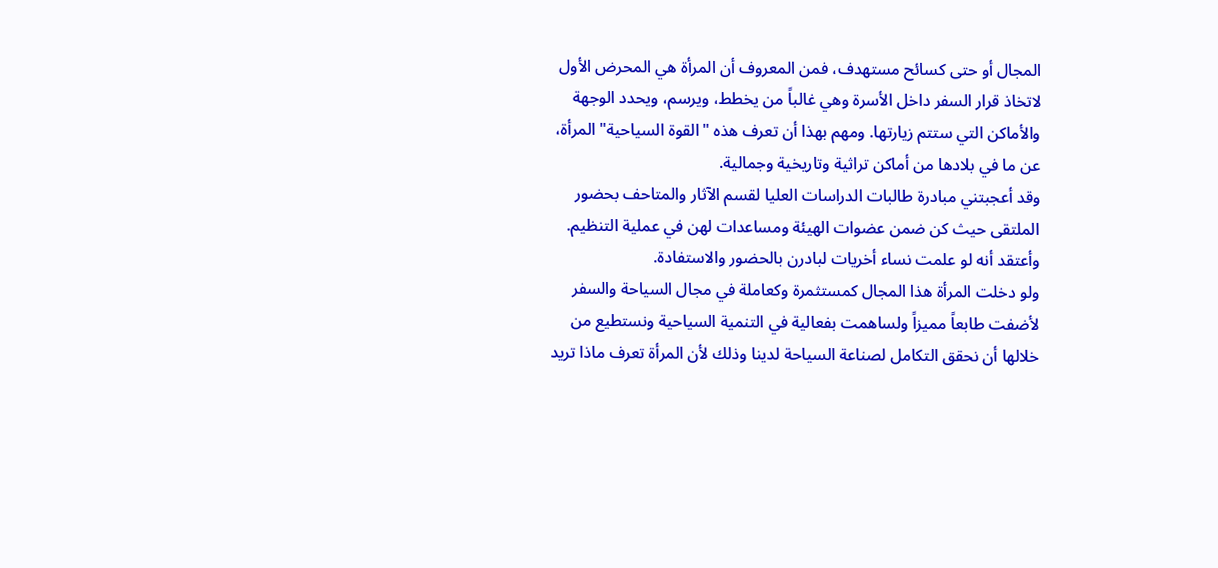المجال أو حتى كسائح مستهدف، فمن المعروف أن المرأة هي المحرض الأول لاتخاذ قرار السفر داخل الأسرة وهي غالباً من يخطط، ويرسم، ويحدد الوجهة والأماكن التي ستتم زيارتها. ومهم بهذا أن تعرف هذه "القوة السياحية" المرأة، عن ما في بلادها من أماكن تراثية وتاريخية وجمالية.
وقد أعجبتني مبادرة طالبات الدراسات العليا لقسم الآثار والمتاحف بحضور الملتقى حيث كن ضمن عضوات الهيئة ومساعدات لهن في عملية التنظيم. وأعتقد أنه لو علمت نساء أخريات لبادرن بالحضور والاستفادة.
ولو دخلت المرأة هذا المجال كمستثمرة وكعاملة في مجال السياحة والسفر لأضفت طابعاً مميزاً ولساهمت بفعالية في التنمية السياحية ونستطيع من خلالها أن نحقق التكامل لصناعة السياحة لدينا وذلك لأن المرأة تعرف ماذا تريد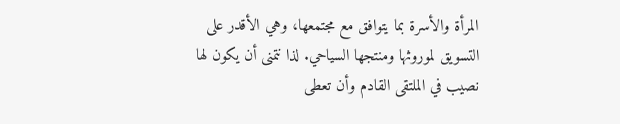المرأة والأسرة بما يتوافق مع مجتمعها، وهي الأقدر على التسويق لموروثها ومنتجها السياحي. لذا نتمنى أن يكون لها نصيب في الملتقى القادم وأن تعطى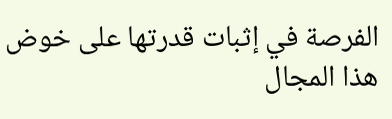الفرصة في إثبات قدرتها على خوض هذا المجال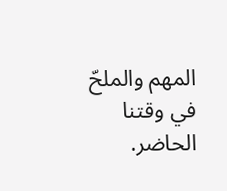المهم والملحّ في وقتنا الحاضر.